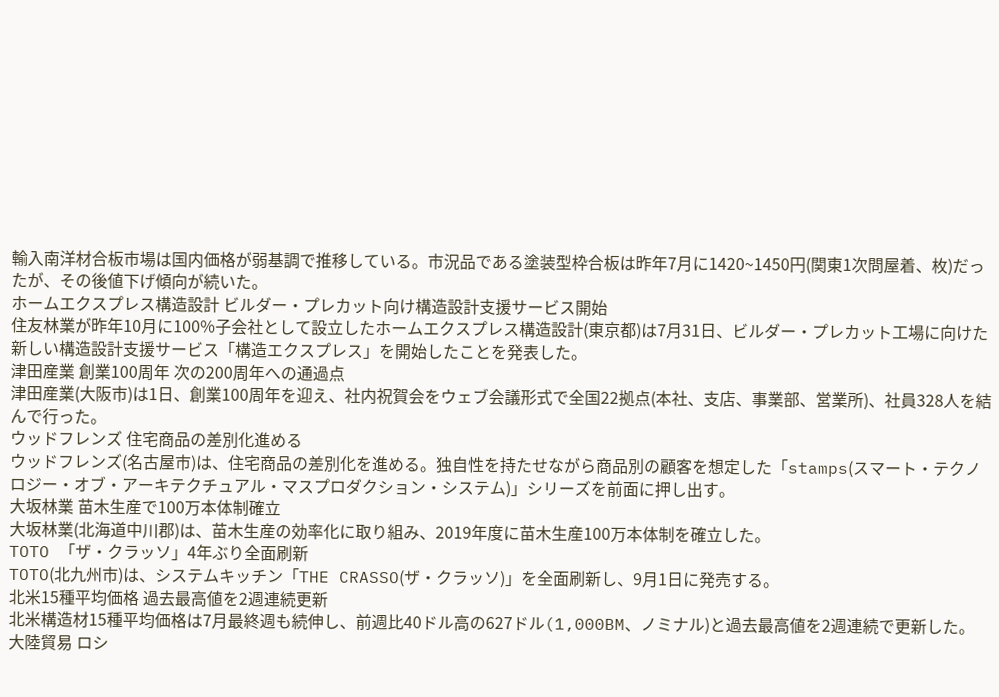輸入南洋材合板市場は国内価格が弱基調で推移している。市況品である塗装型枠合板は昨年7月に1420~1450円(関東1次問屋着、枚)だったが、その後値下げ傾向が続いた。
ホームエクスプレス構造設計 ビルダー・プレカット向け構造設計支援サービス開始
住友林業が昨年10月に100%子会社として設立したホームエクスプレス構造設計(東京都)は7月31日、ビルダー・プレカット工場に向けた新しい構造設計支援サービス「構造エクスプレス」を開始したことを発表した。
津田産業 創業100周年 次の200周年への通過点
津田産業(大阪市)は1日、創業100周年を迎え、社内祝賀会をウェブ会議形式で全国22拠点(本社、支店、事業部、営業所)、社員328人を結んで行った。
ウッドフレンズ 住宅商品の差別化進める
ウッドフレンズ(名古屋市)は、住宅商品の差別化を進める。独自性を持たせながら商品別の顧客を想定した「stamps(スマート・テクノロジー・オブ・アーキテクチュアル・マスプロダクション・システム)」シリーズを前面に押し出す。
大坂林業 苗木生産で100万本体制確立
大坂林業(北海道中川郡)は、苗木生産の効率化に取り組み、2019年度に苗木生産100万本体制を確立した。
TOTO 「ザ・クラッソ」4年ぶり全面刷新
TOTO(北九州市)は、システムキッチン「THE CRASSO(ザ・クラッソ)」を全面刷新し、9月1日に発売する。
北米15種平均価格 過去最高値を2週連続更新
北米構造材15種平均価格は7月最終週も続伸し、前週比40ドル高の627ドル(1,000BM、ノミナル)と過去最高値を2週連続で更新した。
大陸貿易 ロシ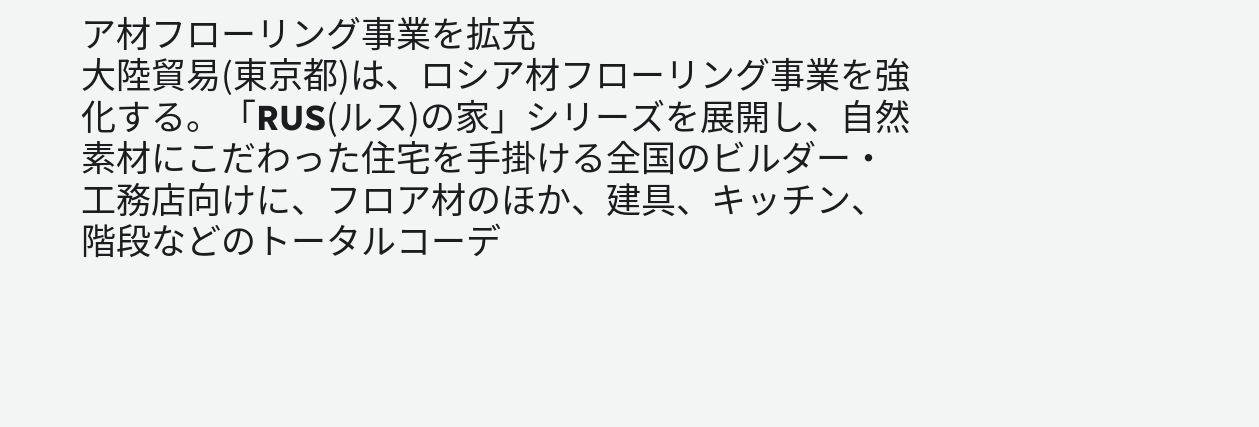ア材フローリング事業を拡充
大陸貿易(東京都)は、ロシア材フローリング事業を強化する。「RUS(ルス)の家」シリーズを展開し、自然素材にこだわった住宅を手掛ける全国のビルダー・工務店向けに、フロア材のほか、建具、キッチン、階段などのトータルコーデ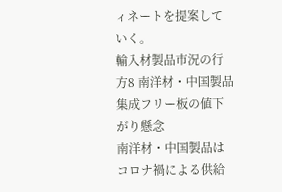ィネートを提案していく。
輸入材製品市況の行方8 南洋材・中国製品 集成フリー板の値下がり懸念
南洋材・中国製品はコロナ禍による供給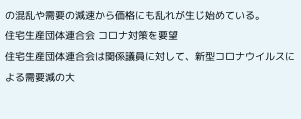の混乱や需要の減速から価格にも乱れが生じ始めている。
住宅生産団体連合会 コロナ対策を要望
住宅生産団体連合会は関係議員に対して、新型コロナウイルスによる需要減の大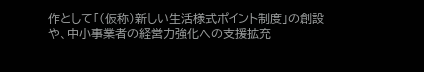作として「(仮称)新しい生活様式ポイント制度」の創設や、中小事業者の経営力強化への支援拡充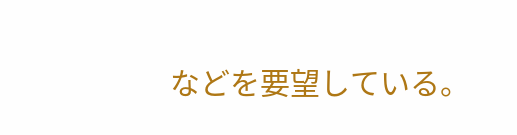などを要望している。